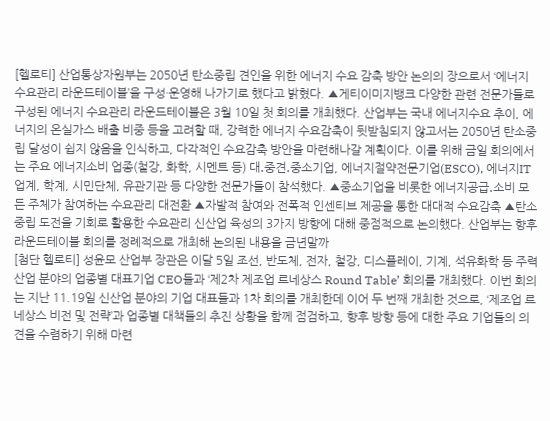[헬로티] 산업통상자원부는 2050년 탄소중립 견인을 위한 에너지 수요 감축 방안 논의의 장으로서 ‘에너지 수요관리 라운드테이블’을 구성·운영해 나가기로 했다고 밝혔다. ▲게티이미지뱅크 다양한 관련 전문가들로 구성된 에너지 수요관리 라운드테이블은 3월 10일 첫 회의를 개최했다. 산업부는 국내 에너지수요 추이, 에너지의 온실가스 배출 비중 등을 고려할 때, 강력한 에너지 수요감축이 뒷받침되지 않고서는 2050년 탄소중립 달성이 쉽지 않음을 인식하고, 다각적인 수요감축 방안을 마련해나갈 계획이다. 이를 위해 금일 회의에서는 주요 에너지소비 업종(철강, 화학, 시멘트 등) 대․중견․중소기업, 에너지절약전문기업(ESCO), 에너지IT 업계, 학계, 시민단체, 유관기관 등 다양한 전문가들이 참석했다. ▲중소기업을 비롯한 에너지공급․소비 모든 주체가 참여하는 수요관리 대전환 ▲자발적 참여와 전폭적 인센티브 제공을 통한 대대적 수요감축 ▲탄소중립 도전을 기회로 활용한 수요관리 신산업 육성의 3가지 방향에 대해 중점적으로 논의했다. 산업부는 향후 라운드테이블 회의를 정례적으로 개최해 논의된 내용을 금년말까
[첨단 헬로티] 성윤모 산업부 장관은 이달 5일 조선, 반도체, 전자, 철강, 디스플레이, 기계, 석유화학 등 주력산업 분야의 업종별 대표기업 CEO들과 ‘제2차 제조업 르네상스 Round Table’ 회의를 개최했다. 이번 회의는 지난 11.19일 신산업 분야의 기업 대표들과 1차 회의를 개최한데 이어 두 번째 개최한 것으로, ‘제조업 르네상스 비전 및 전략’과 업종별 대책들의 추진 상황을 함께 점검하고, 향후 방향 등에 대한 주요 기업들의 의견을 수렴하기 위해 마련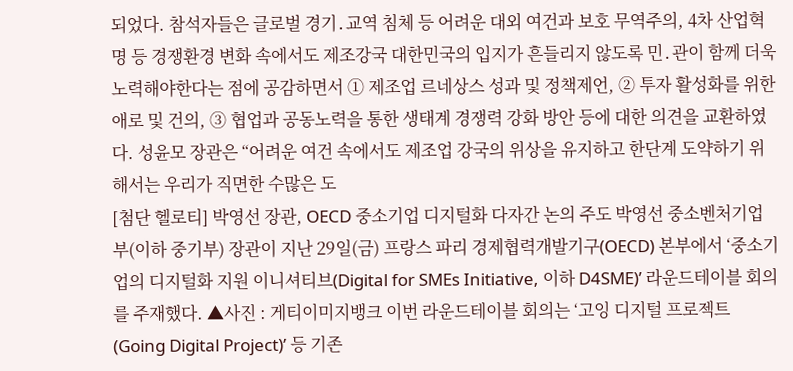되었다. 참석자들은 글로벌 경기․교역 침체 등 어려운 대외 여건과 보호 무역주의, 4차 산업혁명 등 경쟁환경 변화 속에서도 제조강국 대한민국의 입지가 흔들리지 않도록 민․관이 함께 더욱 노력해야한다는 점에 공감하면서 ① 제조업 르네상스 성과 및 정책제언, ② 투자 활성화를 위한 애로 및 건의, ③ 협업과 공동노력을 통한 생태계 경쟁력 강화 방안 등에 대한 의견을 교환하였다. 성윤모 장관은 “어려운 여건 속에서도 제조업 강국의 위상을 유지하고 한단계 도약하기 위해서는 우리가 직면한 수많은 도
[첨단 헬로티] 박영선 장관, OECD 중소기업 디지털화 다자간 논의 주도 박영선 중소벤처기업부(이하 중기부) 장관이 지난 29일(금) 프랑스 파리 경제협력개발기구(OECD) 본부에서 ‘중소기업의 디지털화 지원 이니셔티브(Digital for SMEs Initiative, 이하 D4SME)’ 라운드테이블 회의를 주재했다. ▲사진 : 게티이미지뱅크 이번 라운드테이블 회의는 ‘고잉 디지털 프로젝트(Going Digital Project)’ 등 기존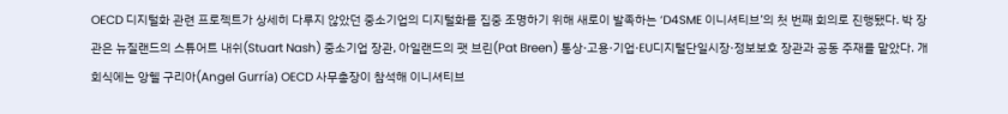OECD 디지털화 관련 프로젝트가 상세히 다루지 않았던 중소기업의 디지털화를 집중 조명하기 위해 새로이 발족하는 ‘D4SME 이니셔티브’의 첫 번째 회의로 진행됐다. 박 장관은 뉴질랜드의 스튜어트 내쉬(Stuart Nash) 중소기업 장관, 아일랜드의 팻 브린(Pat Breen) 통상·고용·기업·EU디지털단일시장·정보보호 장관과 공동 주재를 맡았다. 개회식에는 앙헬 구리아(Angel Gurría) OECD 사무총장이 참석해 이니셔티브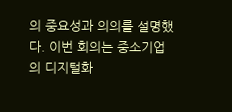의 중요성과 의의를 설명했다. 이번 회의는 중소기업의 디지털화